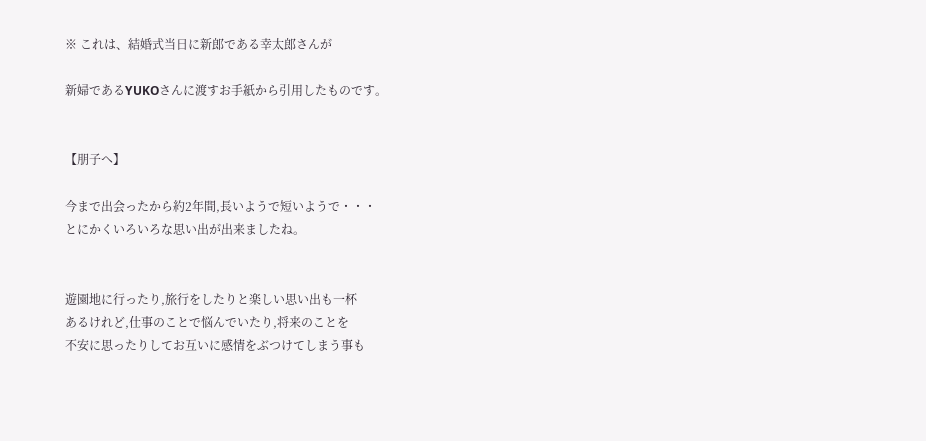※ これは、結婚式当日に新郎である幸太郎さんが

新婦であるYUKOさんに渡すお手紙から引用したものです。


【朋子へ】

今まで出会ったから約2年間,長いようで短いようで・・・
とにかくいろいろな思い出が出来ましたね。


遊園地に行ったり,旅行をしたりと楽しい思い出も一杯
あるけれど,仕事のことで悩んでいたり,将来のことを
不安に思ったりしてお互いに感情をぶつけてしまう事も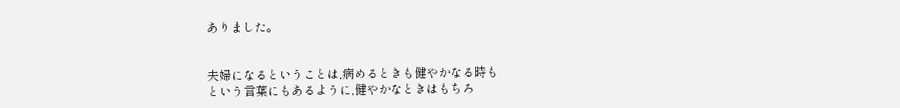ありました。


夫婦になるということは,病めるときも健やかなる時も
という言葉にもあるように,健やかなときはもちろ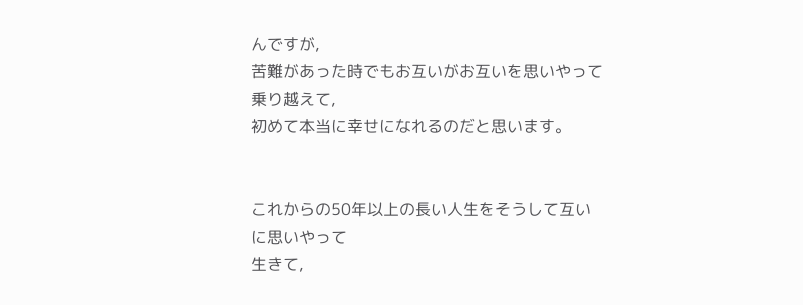んですが,
苦難があった時でもお互いがお互いを思いやって乗り越えて,
初めて本当に幸せになれるのだと思います。


これからの50年以上の長い人生をそうして互いに思いやって
生きて,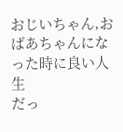おじいちゃん,おばあちゃんになった時に良い人生
だっ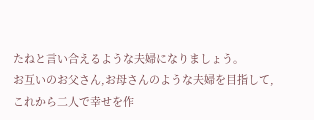たねと言い合えるような夫婦になりましょう。
お互いのお父さん,お母さんのような夫婦を目指して,
これから二人で幸せを作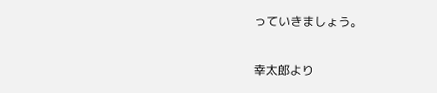っていきましょう。

幸太郎より